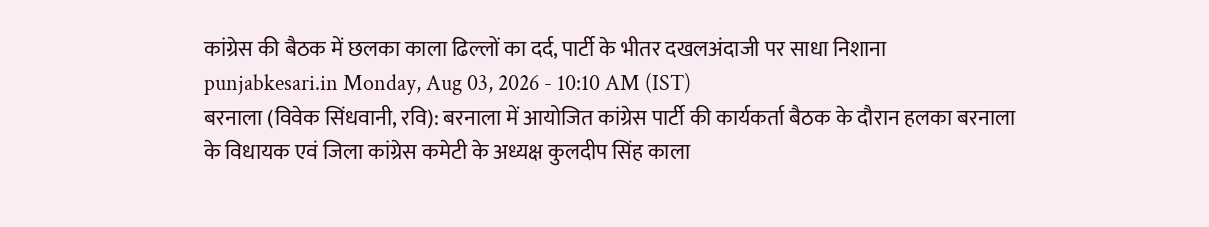कांग्रेस की बैठक में छलका काला ढिल्लों का दर्द, पार्टी के भीतर दखलअंदाजी पर साधा निशाना
punjabkesari.in Monday, Aug 03, 2026 - 10:10 AM (IST)
बरनाला (विवेक सिंधवानी, रवि): बरनाला में आयोजित कांग्रेस पार्टी की कार्यकर्ता बैठक के दौरान हलका बरनाला के विधायक एवं जिला कांग्रेस कमेटी के अध्यक्ष कुलदीप सिंह काला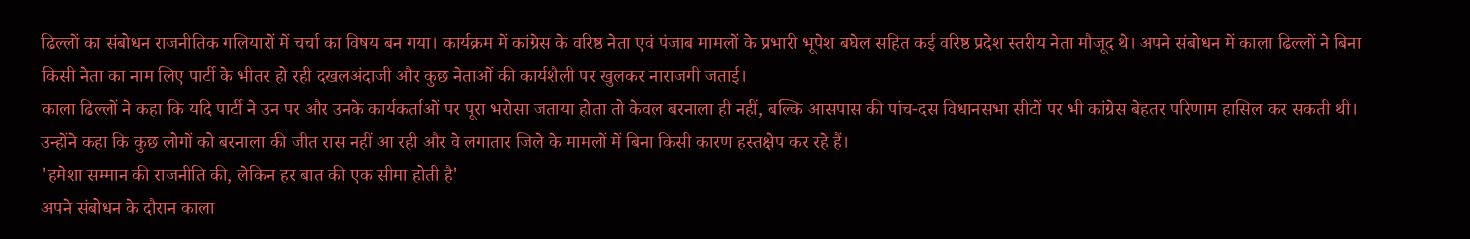ढिल्लों का संबोधन राजनीतिक गलियारों में चर्चा का विषय बन गया। कार्यक्रम में कांग्रेस के वरिष्ठ नेता एवं पंजाब मामलों के प्रभारी भूपेश बघेल सहित कई वरिष्ठ प्रदेश स्तरीय नेता मौजूद थे। अपने संबोधन में काला ढिल्लों ने बिना किसी नेता का नाम लिए पार्टी के भीतर हो रही दखलअंदाजी और कुछ नेताओं की कार्यशैली पर खुलकर नाराजगी जताई।
काला ढिल्लों ने कहा कि यदि पार्टी ने उन पर और उनके कार्यकर्ताओं पर पूरा भरोसा जताया होता तो केवल बरनाला ही नहीं, बल्कि आसपास की पांच-दस विधानसभा सीटों पर भी कांग्रेस बेहतर परिणाम हासिल कर सकती थी। उन्होंने कहा कि कुछ लोगों को बरनाला की जीत रास नहीं आ रही और वे लगातार जिले के मामलों में बिना किसी कारण हस्तक्षेप कर रहे हैं।
'हमेशा सम्मान की राजनीति की, लेकिन हर बात की एक सीमा होती है'
अपने संबोधन के दौरान काला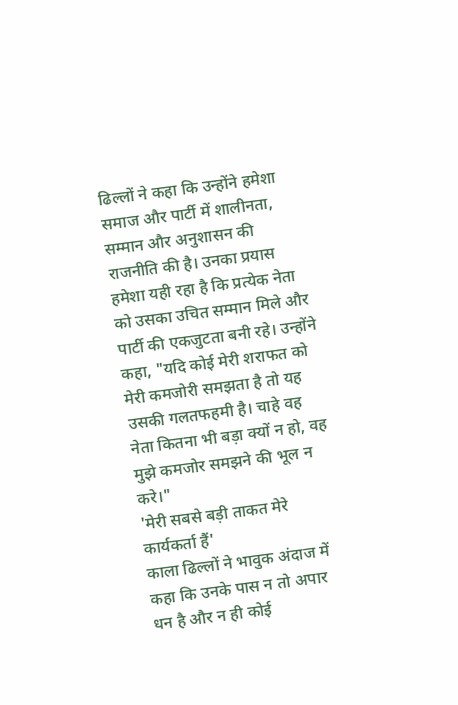ढिल्लों ने कहा कि उन्होंने हमेशा समाज और पार्टी में शालीनता, सम्मान और अनुशासन की राजनीति की है। उनका प्रयास हमेशा यही रहा है कि प्रत्येक नेता को उसका उचित सम्मान मिले और पार्टी की एकजुटता बनी रहे। उन्होंने कहा, "यदि कोई मेरी शराफत को मेरी कमजोरी समझता है तो यह उसकी गलतफहमी है। चाहे वह नेता कितना भी बड़ा क्यों न हो, वह मुझे कमजोर समझने की भूल न करे।"
'मेरी सबसे बड़ी ताकत मेरे कार्यकर्ता हैं'
काला ढिल्लों ने भावुक अंदाज में कहा कि उनके पास न तो अपार धन है और न ही कोई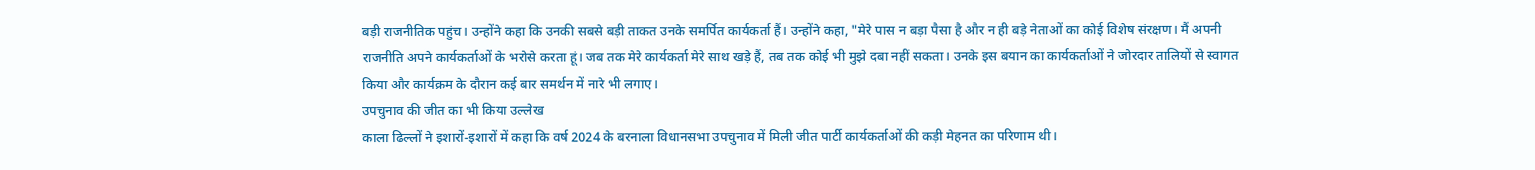बड़ी राजनीतिक पहुंच। उन्होंने कहा कि उनकी सबसे बड़ी ताकत उनके समर्पित कार्यकर्ता हैं। उन्होंने कहा, "मेरे पास न बड़ा पैसा है और न ही बड़े नेताओं का कोई विशेष संरक्षण। मैं अपनी राजनीति अपने कार्यकर्ताओं के भरोसे करता हूं। जब तक मेरे कार्यकर्ता मेरे साथ खड़े हैं, तब तक कोई भी मुझे दबा नहीं सकता। उनके इस बयान का कार्यकर्ताओं ने जोरदार तालियों से स्वागत किया और कार्यक्रम के दौरान कई बार समर्थन में नारे भी लगाए।
उपचुनाव की जीत का भी किया उल्लेख
काला ढिल्लों ने इशारों-इशारों में कहा कि वर्ष 2024 के बरनाला विधानसभा उपचुनाव में मिली जीत पार्टी कार्यकर्ताओं की कड़ी मेहनत का परिणाम थी।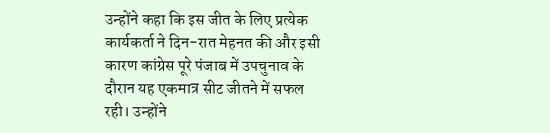उन्होंने कहा कि इस जीत के लिए प्रत्येक कार्यकर्ता ने दिन-रात मेहनत की और इसी कारण कांग्रेस पूरे पंजाब में उपचुनाव के दौरान यह एकमात्र सीट जीतने में सफल रही। उन्होंने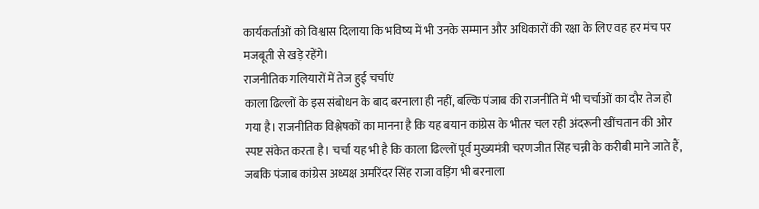कार्यकर्ताओं को विश्वास दिलाया कि भविष्य में भी उनके सम्मान और अधिकारों की रक्षा के लिए वह हर मंच पर मजबूती से खड़े रहेंगे।
राजनीतिक गलियारों में तेज हुई चर्चाएं
काला ढिल्लों के इस संबोधन के बाद बरनाला ही नहीं, बल्कि पंजाब की राजनीति में भी चर्चाओं का दौर तेज हो गया है। राजनीतिक विश्लेषकों का मानना है कि यह बयान कांग्रेस के भीतर चल रही अंदरूनी खींचतान की ओर स्पष्ट संकेत करता है। चर्चा यह भी है कि काला ढिल्लों पूर्व मुख्यमंत्री चरणजीत सिंह चन्नी के करीबी माने जाते हैं, जबकि पंजाब कांग्रेस अध्यक्ष अमरिंदर सिंह राजा वड़िंग भी बरनाला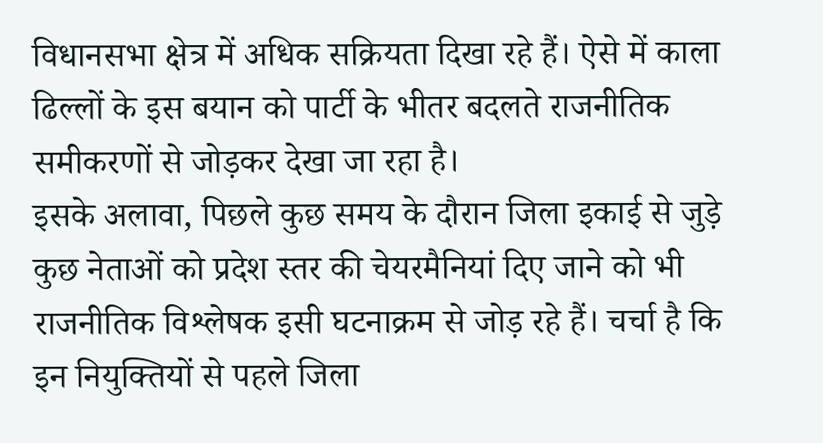विधानसभा क्षेत्र में अधिक सक्रियता दिखा रहे हैं। ऐसे में काला ढिल्लों के इस बयान को पार्टी के भीतर बदलते राजनीतिक समीकरणों से जोड़कर देखा जा रहा है।
इसके अलावा, पिछले कुछ समय के दौरान जिला इकाई से जुड़े कुछ नेताओं को प्रदेश स्तर की चेयरमैनियां दिए जाने को भी राजनीतिक विश्लेषक इसी घटनाक्रम से जोड़ रहे हैं। चर्चा है कि इन नियुक्तियों से पहले जिला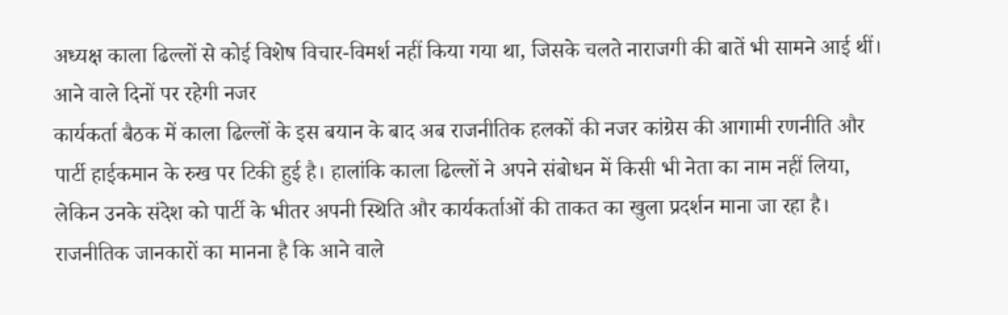अध्यक्ष काला ढिल्लों से कोई विशेष विचार-विमर्श नहीं किया गया था, जिसके चलते नाराजगी की बातें भी सामने आई थीं।
आने वाले दिनों पर रहेगी नजर
कार्यकर्ता बैठक में काला ढिल्लों के इस बयान के बाद अब राजनीतिक हलकों की नजर कांग्रेस की आगामी रणनीति और पार्टी हाईकमान के रुख पर टिकी हुई है। हालांकि काला ढिल्लों ने अपने संबोधन में किसी भी नेता का नाम नहीं लिया, लेकिन उनके संदेश को पार्टी के भीतर अपनी स्थिति और कार्यकर्ताओं की ताकत का खुला प्रदर्शन माना जा रहा है। राजनीतिक जानकारों का मानना है कि आने वाले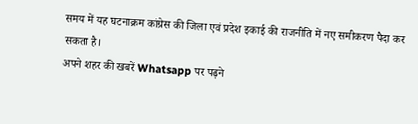समय में यह घटनाक्रम कांग्रेस की जिला एवं प्रदेश इकाई की राजनीति में नए समीकरण पैदा कर सकता है।
अपने शहर की खबरें Whatsapp पर पढ़ने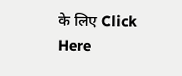के लिए Click Here